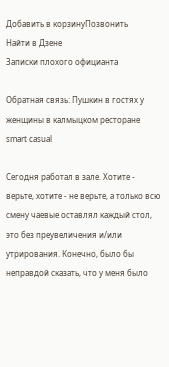Добавить в корзинуПозвонить
Найти в Дзене
Записки плохого официанта

Обратная связь: Пушкин в гостях у женщины в калмыцком ресторане smart casual

Сегодня работал в зале. Хотите - верьте, хотите - не верьте, а только всю смену чаевые оставлял каждый стол, это без преувеличения и/или утрирования. Конечно, было бы неправдой сказать, что у меня было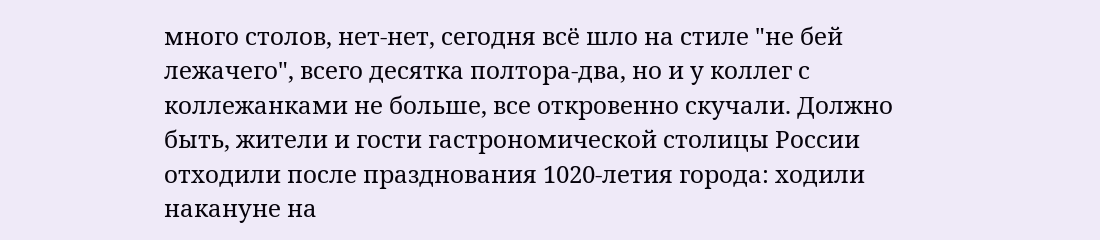много столов, нет-нет, сегодня всё шло на стиле "не бей лежачего", всего десятка полтора-два, но и у коллег с коллежанками не больше, все откровенно скучали. Должно быть, жители и гости гастрономической столицы России отходили после празднования 1020-летия города: ходили накануне на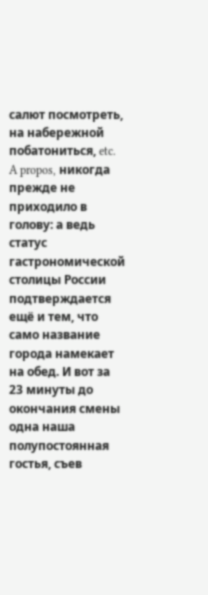салют посмотреть, на набережной побатониться, etc. A propos, никогда прежде не приходило в голову: а ведь статус гастрономической столицы России подтверждается ещё и тем, что само название города намекает на обед. И вот за 23 минуты до окончания смены одна наша полупостоянная гостья, съев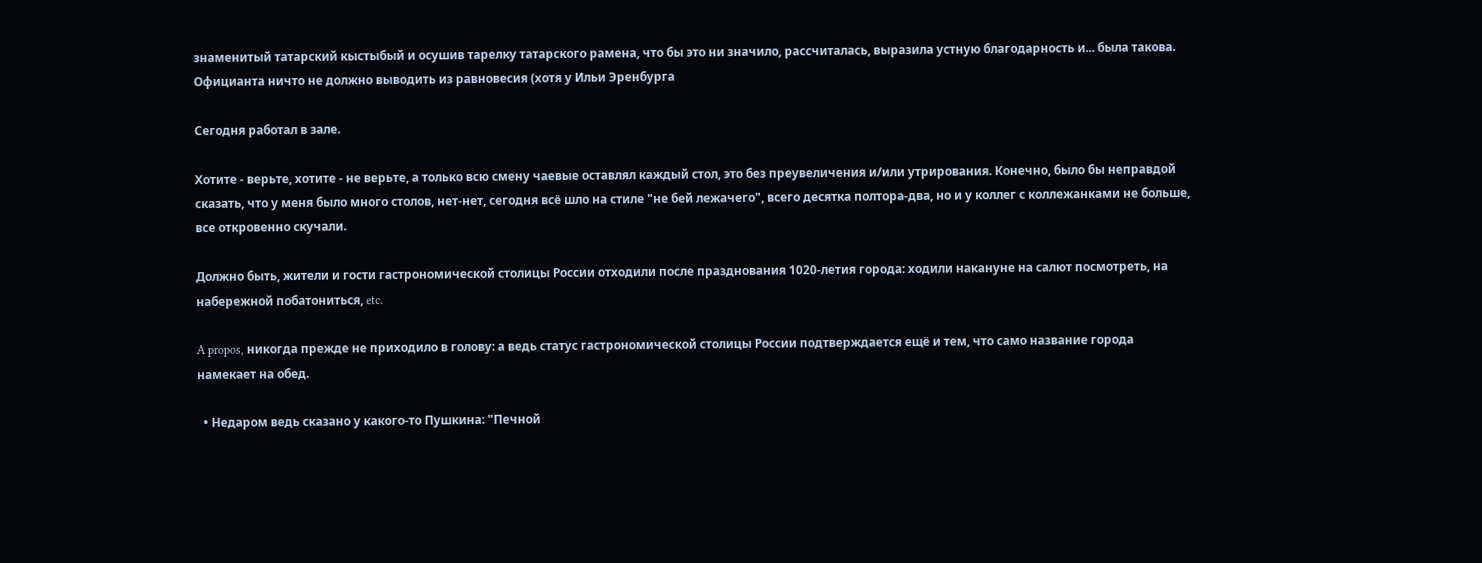знаменитый татарский кыстыбый и осушив тарелку татарского рамена, что бы это ни значило, рассчиталась, выразила устную благодарность и... была такова. Официанта ничто не должно выводить из равновесия (хотя у Ильи Эренбурга

Сегодня работал в зале.

Хотите - верьте, хотите - не верьте, а только всю смену чаевые оставлял каждый стол, это без преувеличения и/или утрирования. Конечно, было бы неправдой сказать, что у меня было много столов, нет-нет, сегодня всё шло на стиле "не бей лежачего", всего десятка полтора-два, но и у коллег с коллежанками не больше, все откровенно скучали.

Должно быть, жители и гости гастрономической столицы России отходили после празднования 1020-летия города: ходили накануне на салют посмотреть, на набережной побатониться, etc.

A propos, никогда прежде не приходило в голову: а ведь статус гастрономической столицы России подтверждается ещё и тем, что само название города намекает на обед.

  • Недаром ведь сказано у какого-то Пушкина: "Печной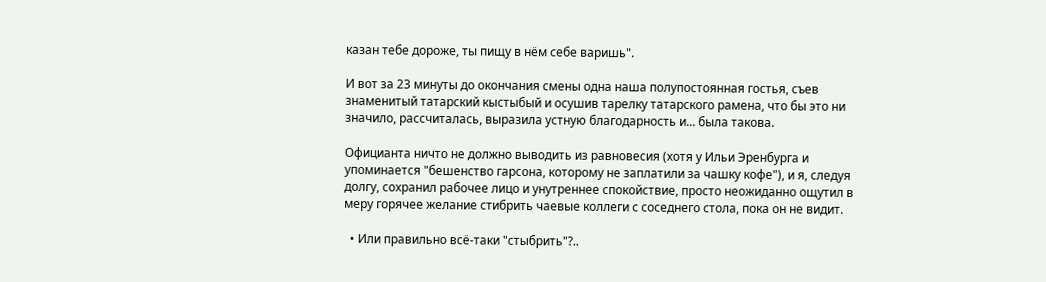казан тебе дороже, ты пищу в нём себе варишь".

И вот за 23 минуты до окончания смены одна наша полупостоянная гостья, съев знаменитый татарский кыстыбый и осушив тарелку татарского рамена, что бы это ни значило, рассчиталась, выразила устную благодарность и... была такова.

Официанта ничто не должно выводить из равновесия (хотя у Ильи Эренбурга и упоминается "бешенство гарсона, которому не заплатили за чашку кофе"), и я, следуя долгу, сохранил рабочее лицо и унутреннее спокойствие, просто неожиданно ощутил в меру горячее желание стибрить чаевые коллеги с соседнего стола, пока он не видит.

  • Или правильно всё-таки "стыбрить"?..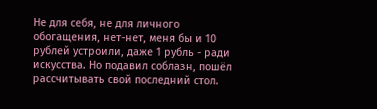Не для себя, не для личного обогащения, нет-нет, меня бы и 10 рублей устроили, даже 1 рубль - ради искусства. Но подавил соблазн, пошёл рассчитывать свой последний стол.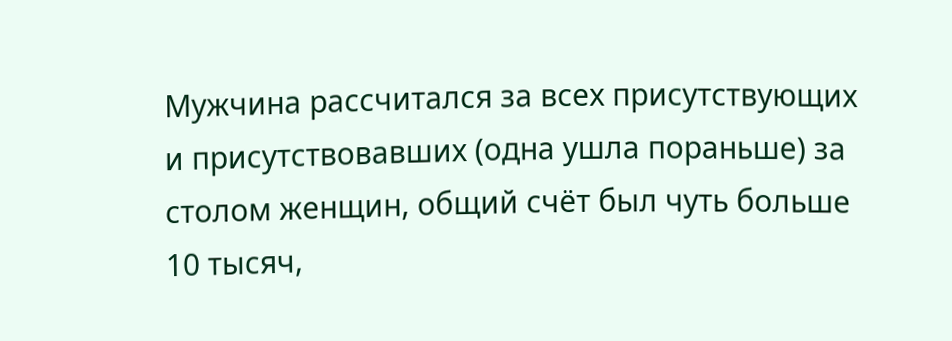Мужчина рассчитался за всех присутствующих и присутствовавших (одна ушла пораньше) за столом женщин, общий счёт был чуть больше 10 тысяч,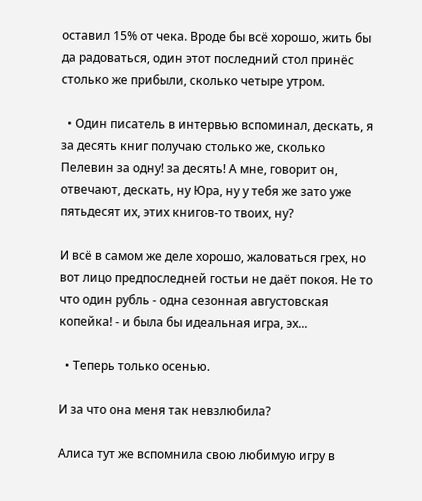оставил 15% от чека. Вроде бы всё хорошо, жить бы да радоваться, один этот последний стол принёс столько же прибыли, сколько четыре утром.

  • Один писатель в интервью вспоминал, дескать, я за десять книг получаю столько же, сколько Пелевин за одну! за десять! А мне, говорит он, отвечают, дескать, ну Юра, ну у тебя же зато уже пятьдесят их, этих книгов-то твоих, ну?

И всё в самом же деле хорошо, жаловаться грех, но вот лицо предпоследней гостьи не даёт покоя. Не то что один рубль - одна сезонная августовская копейка! - и была бы идеальная игра, эх...

  • Теперь только осенью.

И за что она меня так невзлюбила?

Алиса тут же вспомнила свою любимую игру в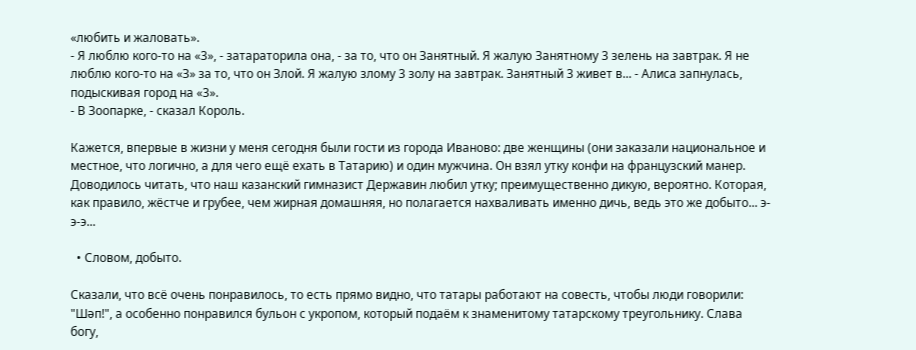«любить и жаловать».
- Я люблю кого-то на «3», - затараторила она, - за то, что он Занятный. Я жалую Занятному 3 зелень на завтрак. Я не люблю кого-то на «З» за то, что он Злой. Я жалую злому 3 золу на завтрак. Занятный 3 живет в... - Алиса запнулась, подыскивая город на «3».
- В Зоопарке, - сказал Король.

Кажется, впервые в жизни у меня сегодня были гости из города Иваново: две женщины (они заказали национальное и местное, что логично, а для чего ещё ехать в Татарию) и один мужчина. Он взял утку конфи на французский манер. Доводилось читать, что наш казанский гимназист Державин любил утку; преимущественно дикую, вероятно. Которая, как правило, жёстче и грубее, чем жирная домашняя, но полагается нахваливать именно дичь, ведь это же добыто... э-э-э...

  • Словом, добыто.

Сказали, что всё очень понравилось, то есть прямо видно, что татары работают на совесть, чтобы люди говорили: "Шәп!", а особенно понравился бульон с укропом, который подаём к знаменитому татарскому треугольнику. Слава богу,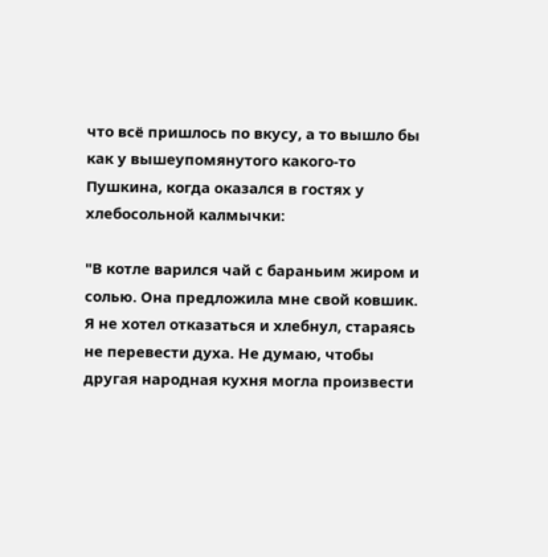что всё пришлось по вкусу, а то вышло бы как у вышеупомянутого какого-то Пушкина, когда оказался в гостях у хлебосольной калмычки:

"В котле варился чай с бараньим жиром и солью. Она предложила мне свой ковшик. Я не хотел отказаться и хлебнул, стараясь не перевести духа. Не думаю, чтобы другая народная кухня могла произвести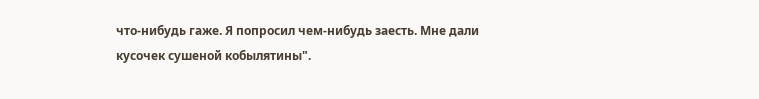что-нибудь гаже. Я попросил чем-нибудь заесть. Мне дали кусочек сушеной кобылятины".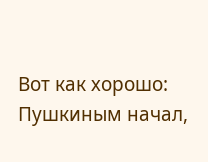Вот как хорошо: Пушкиным начал,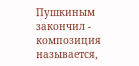Пушкиным закончил - композиция называется,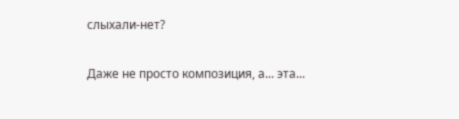слыхали-нет?

Даже не просто композиция, а... эта...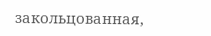закольцованная,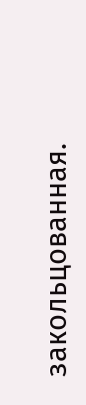закольцованная.